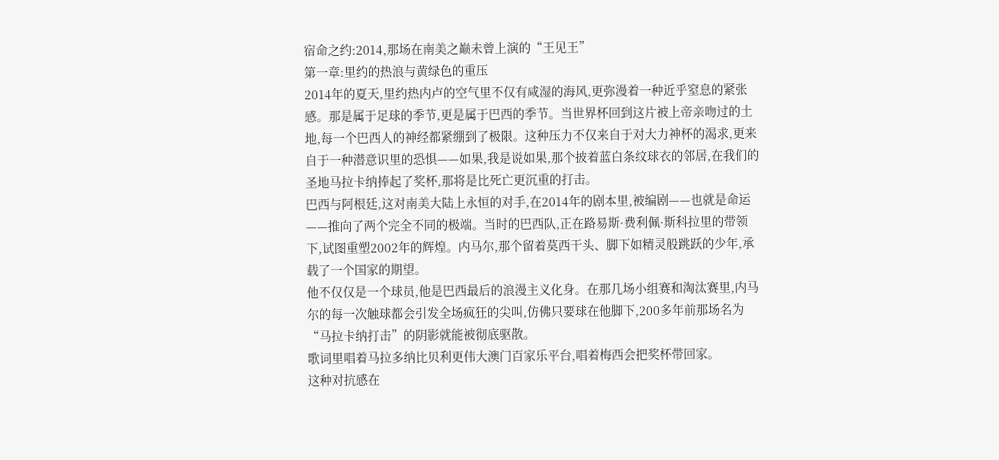宿命之约:2014,那场在南美之巅未曾上演的“王见王”
第一章:里约的热浪与黄绿色的重压
2014年的夏天,里约热内卢的空气里不仅有咸湿的海风,更弥漫着一种近乎窒息的紧张感。那是属于足球的季节,更是属于巴西的季节。当世界杯回到这片被上帝亲吻过的土地,每一个巴西人的神经都紧绷到了极限。这种压力不仅来自于对大力神杯的渴求,更来自于一种潜意识里的恐惧——如果,我是说如果,那个披着蓝白条纹球衣的邻居,在我们的圣地马拉卡纳捧起了奖杯,那将是比死亡更沉重的打击。
巴西与阿根廷,这对南美大陆上永恒的对手,在2014年的剧本里,被编剧——也就是命运——推向了两个完全不同的极端。当时的巴西队,正在路易斯·费利佩·斯科拉里的带领下,试图重塑2002年的辉煌。内马尔,那个留着莫西干头、脚下如精灵般跳跃的少年,承载了一个国家的期望。
他不仅仅是一个球员,他是巴西最后的浪漫主义化身。在那几场小组赛和淘汰赛里,内马尔的每一次触球都会引发全场疯狂的尖叫,仿佛只要球在他脚下,200多年前那场名为“马拉卡纳打击”的阴影就能被彻底驱散。
歌词里唱着马拉多纳比贝利更伟大澳门百家乐平台,唱着梅西会把奖杯带回家。
这种对抗感在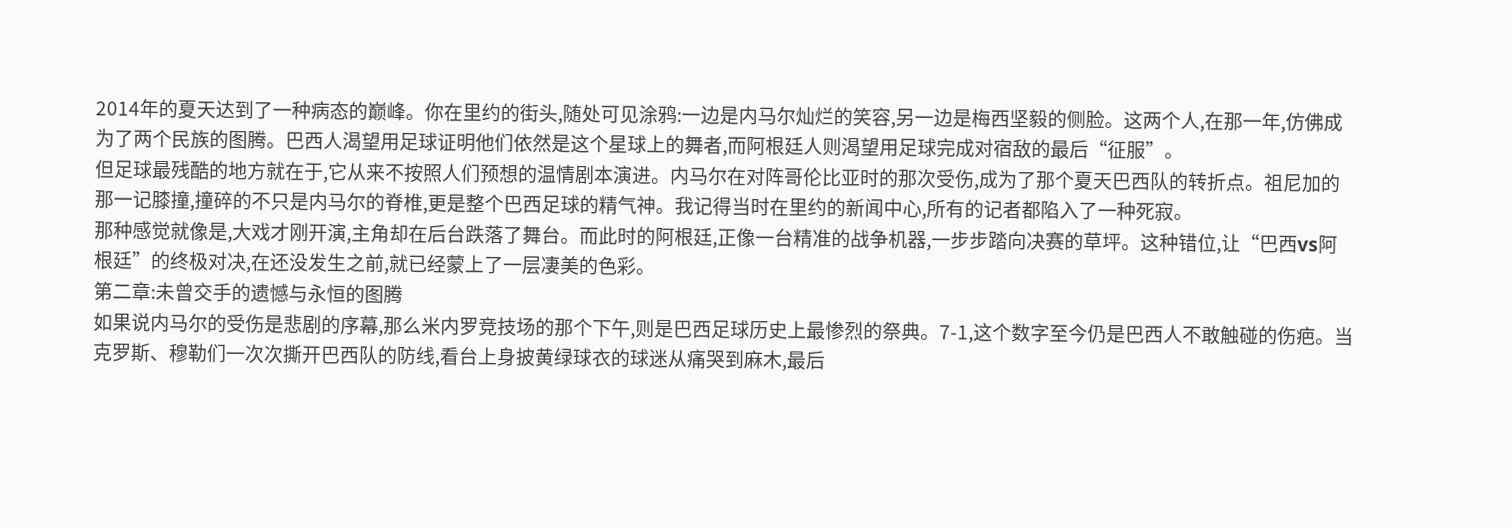2014年的夏天达到了一种病态的巅峰。你在里约的街头,随处可见涂鸦:一边是内马尔灿烂的笑容,另一边是梅西坚毅的侧脸。这两个人,在那一年,仿佛成为了两个民族的图腾。巴西人渴望用足球证明他们依然是这个星球上的舞者,而阿根廷人则渴望用足球完成对宿敌的最后“征服”。
但足球最残酷的地方就在于,它从来不按照人们预想的温情剧本演进。内马尔在对阵哥伦比亚时的那次受伤,成为了那个夏天巴西队的转折点。祖尼加的那一记膝撞,撞碎的不只是内马尔的脊椎,更是整个巴西足球的精气神。我记得当时在里约的新闻中心,所有的记者都陷入了一种死寂。
那种感觉就像是,大戏才刚开演,主角却在后台跌落了舞台。而此时的阿根廷,正像一台精准的战争机器,一步步踏向决赛的草坪。这种错位,让“巴西vs阿根廷”的终极对决,在还没发生之前,就已经蒙上了一层凄美的色彩。
第二章:未曾交手的遗憾与永恒的图腾
如果说内马尔的受伤是悲剧的序幕,那么米内罗竞技场的那个下午,则是巴西足球历史上最惨烈的祭典。7-1,这个数字至今仍是巴西人不敢触碰的伤疤。当克罗斯、穆勒们一次次撕开巴西队的防线,看台上身披黄绿球衣的球迷从痛哭到麻木,最后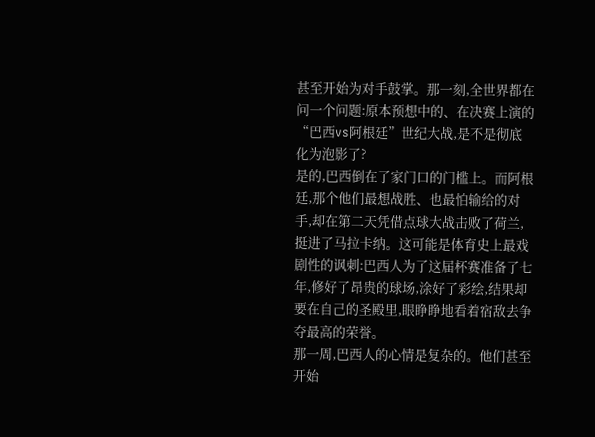甚至开始为对手鼓掌。那一刻,全世界都在问一个问题:原本预想中的、在决赛上演的“巴西vs阿根廷”世纪大战,是不是彻底化为泡影了?
是的,巴西倒在了家门口的门槛上。而阿根廷,那个他们最想战胜、也最怕输给的对手,却在第二天凭借点球大战击败了荷兰,挺进了马拉卡纳。这可能是体育史上最戏剧性的讽刺:巴西人为了这届杯赛准备了七年,修好了昂贵的球场,涂好了彩绘,结果却要在自己的圣殿里,眼睁睁地看着宿敌去争夺最高的荣誉。
那一周,巴西人的心情是复杂的。他们甚至开始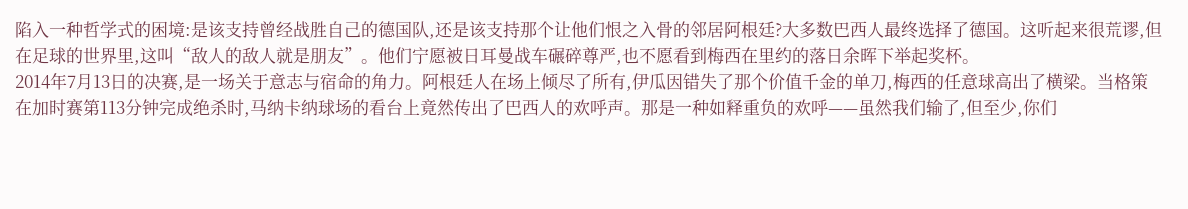陷入一种哲学式的困境:是该支持曾经战胜自己的德国队,还是该支持那个让他们恨之入骨的邻居阿根廷?大多数巴西人最终选择了德国。这听起来很荒谬,但在足球的世界里,这叫“敌人的敌人就是朋友”。他们宁愿被日耳曼战车碾碎尊严,也不愿看到梅西在里约的落日余晖下举起奖杯。
2014年7月13日的决赛,是一场关于意志与宿命的角力。阿根廷人在场上倾尽了所有,伊瓜因错失了那个价值千金的单刀,梅西的任意球高出了横梁。当格策在加时赛第113分钟完成绝杀时,马纳卡纳球场的看台上竟然传出了巴西人的欢呼声。那是一种如释重负的欢呼——虽然我们输了,但至少,你们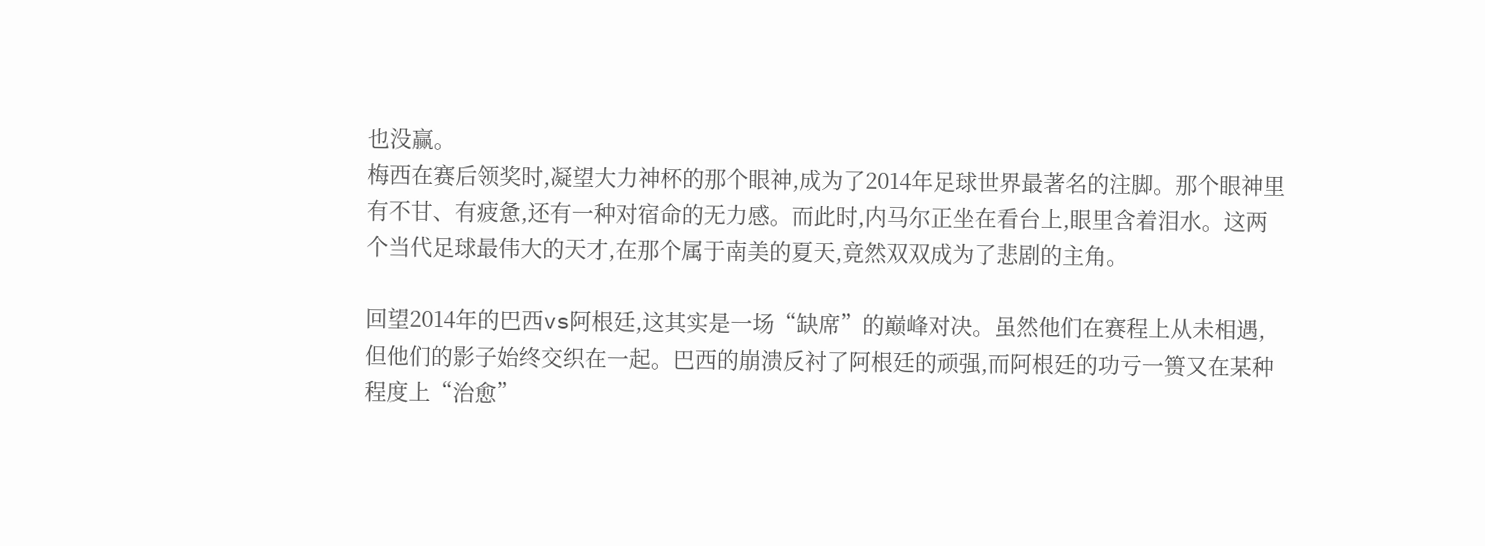也没赢。
梅西在赛后领奖时,凝望大力神杯的那个眼神,成为了2014年足球世界最著名的注脚。那个眼神里有不甘、有疲惫,还有一种对宿命的无力感。而此时,内马尔正坐在看台上,眼里含着泪水。这两个当代足球最伟大的天才,在那个属于南美的夏天,竟然双双成为了悲剧的主角。

回望2014年的巴西vs阿根廷,这其实是一场“缺席”的巅峰对决。虽然他们在赛程上从未相遇,但他们的影子始终交织在一起。巴西的崩溃反衬了阿根廷的顽强,而阿根廷的功亏一篑又在某种程度上“治愈”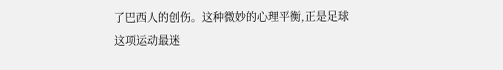了巴西人的创伤。这种微妙的心理平衡,正是足球这项运动最迷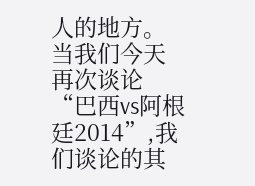人的地方。
当我们今天再次谈论“巴西vs阿根廷2014”,我们谈论的其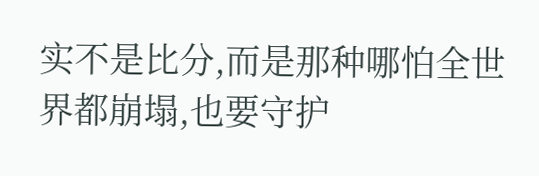实不是比分,而是那种哪怕全世界都崩塌,也要守护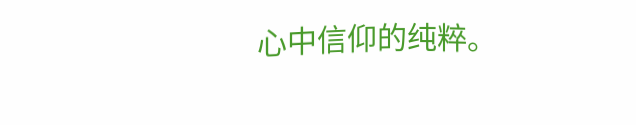心中信仰的纯粹。